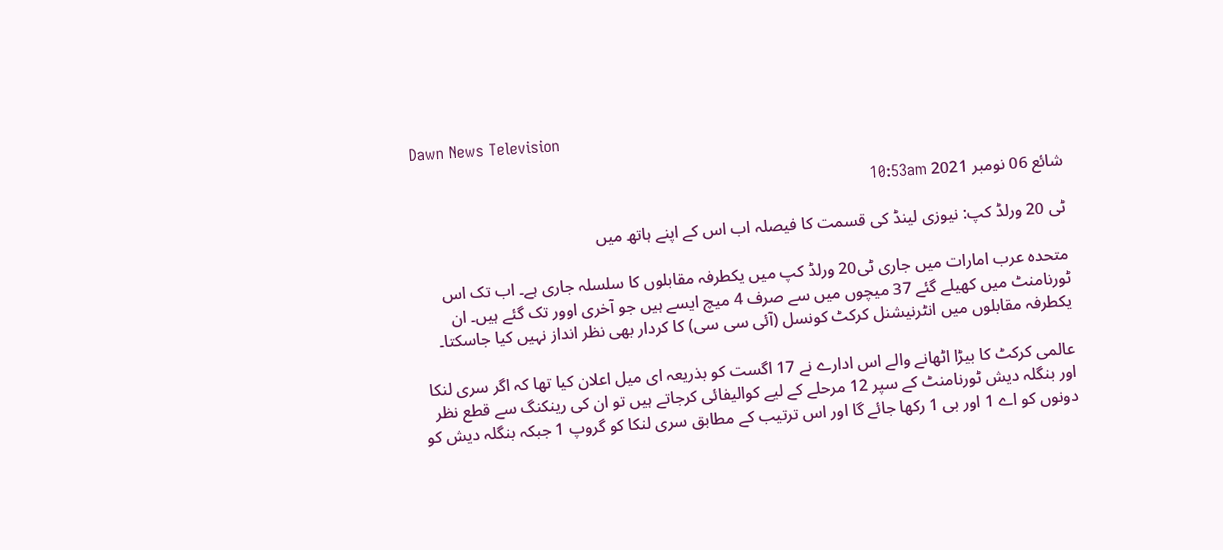Dawn News Television

شائع 06 نومبر 2021 10:53am

ٹی 20 ورلڈ کپ: نیوزی لینڈ کی قسمت کا فیصلہ اب اس کے اپنے ہاتھ میں

متحدہ عرب امارات میں جاری ٹی20 ورلڈ کپ میں یکطرفہ مقابلوں کا سلسلہ جاری ہے۔ اب تک اس ٹورنامنٹ میں کھیلے گئے 37 میچوں میں سے صرف 4 میچ ایسے ہیں جو آخری اوور تک گئے ہیں۔ ان یکطرفہ مقابلوں میں انٹرنیشنل کرکٹ کونسل (آئی سی سی) کا کردار بھی نظر انداز نہیں کیا جاسکتا۔

عالمی کرکٹ کا بیڑا اٹھانے والے اس ادارے نے 17 اگست کو بذریعہ ای میل اعلان کیا تھا کہ اگر سری لنکا اور بنگلہ دیش ٹورنامنٹ کے سپر 12 مرحلے کے لیے کوالیفائی کرجاتے ہیں تو ان کی رینکنگ سے قطع نظر دونوں کو اے 1 اور بی 1 رکھا جائے گا اور اس ترتیب کے مطابق سری لنکا کو گروپ 1 جبکہ بنگلہ دیش کو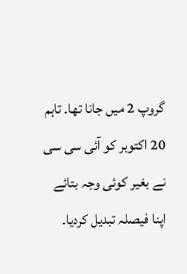گروپ 2 میں جانا تھا۔ تاہم 20 اکتوبر کو آئی سی سی نے بغیر کوئی وجہ بتائے اپنا فیصلہ تبدیل کردیا۔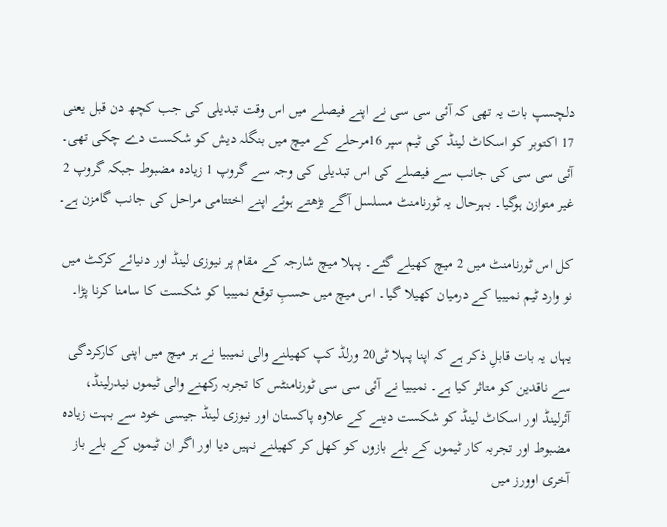دلچسپ بات یہ تھی کہ آئی سی سی نے اپنے فیصلے میں اس وقت تبدیلی کی جب کچھ دن قبل یعنی 17 اکتوبر کو اسکاٹ لینڈ کی ٹیم سپر 16مرحلے کے میچ میں بنگلہ دیش کو شکست دے چکی تھی۔ آئی سی سی کی جانب سے فیصلے کی اس تبدیلی کی وجہ سے گروپ 1 زیادہ مضبوط جبکہ گروپ 2 غیر متوازن ہوگیا۔ بہرحال یہ ٹورنامنٹ مسلسل آگے بڑھتے ہوئے اپنے اختتامی مراحل کی جانب گامزن ہے۔

کل اس ٹورنامنٹ میں 2 میچ کھیلے گئے۔ پہلا میچ شارجہ کے مقام پر نیوزی لینڈ اور دنیائے کرکٹ میں نو وارد ٹیم نمیبیا کے درمیان کھیلا گیا۔ اس میچ میں حسبِ توقع نمیبیا کو شکست کا سامنا کرنا پڑا۔

یہاں یہ بات قابلِ ذکر ہے کہ اپنا پہلا ٹی20 ورلڈ کپ کھیلنے والی نمیبیا نے ہر میچ میں اپنی کارکردگی سے ناقدین کو متاثر کیا ہے۔ نمیبیا نے آئی سی سی ٹورنامنٹس کا تجربہ رکھنے والی ٹیموں نیدرلینڈ، آئرلینڈ اور اسکاٹ لینڈ کو شکست دینے کے علاوہ پاکستان اور نیوزی لینڈ جیسی خود سے بہت زیادہ مضبوط اور تجربہ کار ٹیموں کے بلے بازوں کو کھل کر کھیلنے نہیں دیا اور اگر ان ٹیموں کے بلے باز آخری اوورز میں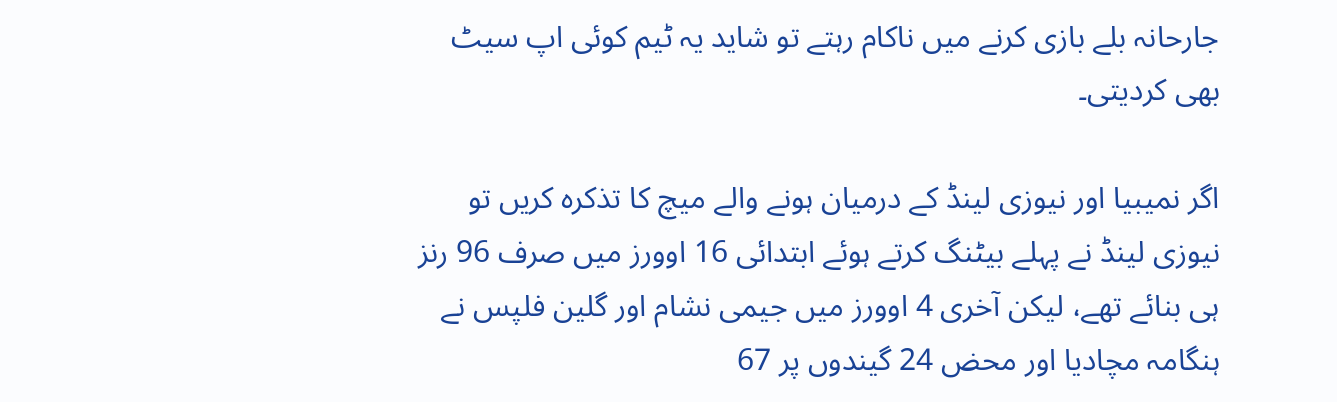جارحانہ بلے بازی کرنے میں ناکام رہتے تو شاید یہ ٹیم کوئی اپ سیٹ بھی کردیتی۔

اگر نمیبیا اور نیوزی لینڈ کے درمیان ہونے والے میچ کا تذکرہ کریں تو نیوزی لینڈ نے پہلے بیٹنگ کرتے ہوئے ابتدائی 16 اوورز میں صرف 96 رنز ہی بنائے تھے، لیکن آخری 4 اوورز میں جیمی نشام اور گلین فلپس نے ہنگامہ مچادیا اور محض 24 گیندوں پر 67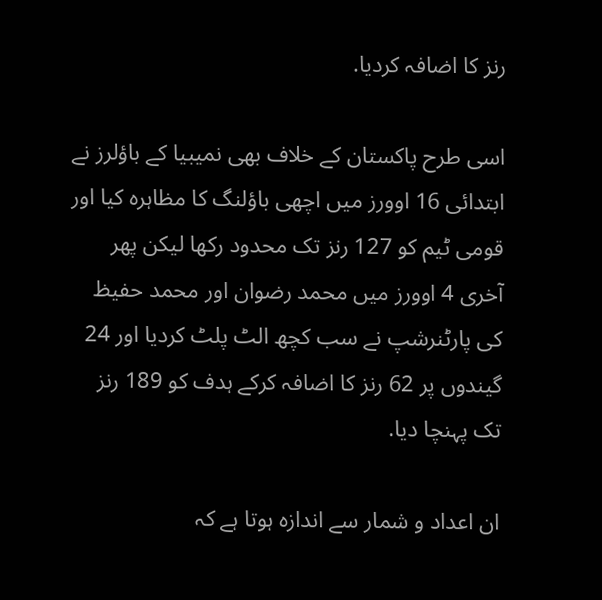رنز کا اضافہ کردیا.

اسی طرح پاکستان کے خلاف بھی نمیبیا کے باؤلرز نے ابتدائی 16 اوورز میں اچھی باؤلنگ کا مظاہرہ کیا اور قومی ٹیم کو 127 رنز تک محدود رکھا لیکن پھر آخری 4 اوورز میں محمد رضوان اور محمد حفیظ کی پارٹنرشپ نے سب کچھ الٹ پلٹ کردیا اور 24 گیندوں پر 62 رنز کا اضافہ کرکے ہدف کو 189 رنز تک پہنچا دیا.

ان اعداد و شمار سے اندازہ ہوتا ہے کہ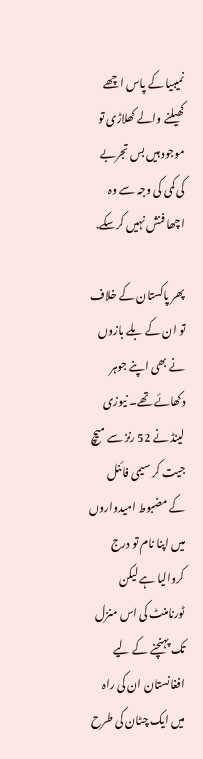نمیبیا کے پاس اچھے کھیلنے والے کھلاڑی تو موجود ہیں بس تجربے کی کمی کی وجہ سے وہ اچھا فنش نہیں کرسکے.

پھر پاکستان کے خلاف تو ان کے بلے بازوں نے بھی اپنے جوہر دکھائے تھے۔ نیوزی لینڈ نے 52 رنز سے میچ جیت کر سیمی فائنل کے مضبوط امیدواروں میں اپنا نام تو درج کروالیا ہے لیکن ٹورنامنٹ کی اس منزل تک پہنچنے کے لیے افغانستان ان کی راہ میں ایک چٹان کی طرح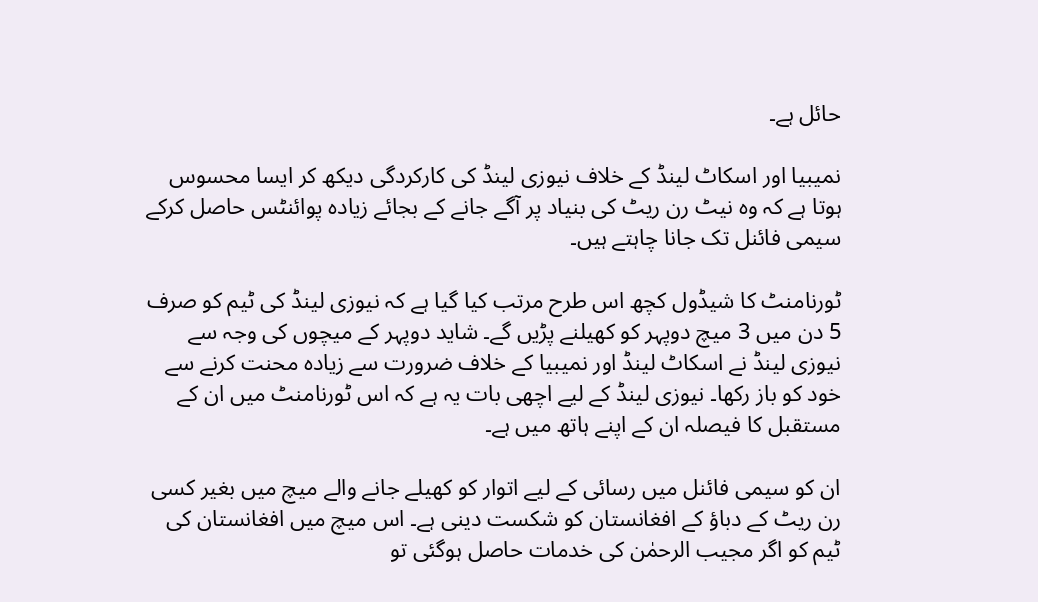حائل ہے۔

نمیبیا اور اسکاٹ لینڈ کے خلاف نیوزی لینڈ کی کارکردگی دیکھ کر ایسا محسوس ہوتا ہے کہ وہ نیٹ رن ریٹ کی بنیاد پر آگے جانے کے بجائے زیادہ پوائنٹس حاصل کرکے سیمی فائنل تک جانا چاہتے ہیں۔

ٹورنامنٹ کا شیڈول کچھ اس طرح مرتب کیا گیا ہے کہ نیوزی لینڈ کی ٹیم کو صرف 5 دن میں 3 میچ دوپہر کو کھیلنے پڑیں گے۔ شاید دوپہر کے میچوں کی وجہ سے نیوزی لینڈ نے اسکاٹ لینڈ اور نمیبیا کے خلاف ضرورت سے زیادہ محنت کرنے سے خود کو باز رکھا۔ نیوزی لینڈ کے لیے اچھی بات یہ ہے کہ اس ٹورنامنٹ میں ان کے مستقبل کا فیصلہ ان کے اپنے ہاتھ میں ہے۔

ان کو سیمی فائنل میں رسائی کے لیے اتوار کو کھیلے جانے والے میچ میں بغیر کسی رن ریٹ کے دباؤ کے افغانستان کو شکست دینی ہے۔ اس میچ میں افغانستان کی ٹیم کو اگر مجیب الرحمٰن کی خدمات حاصل ہوگئی تو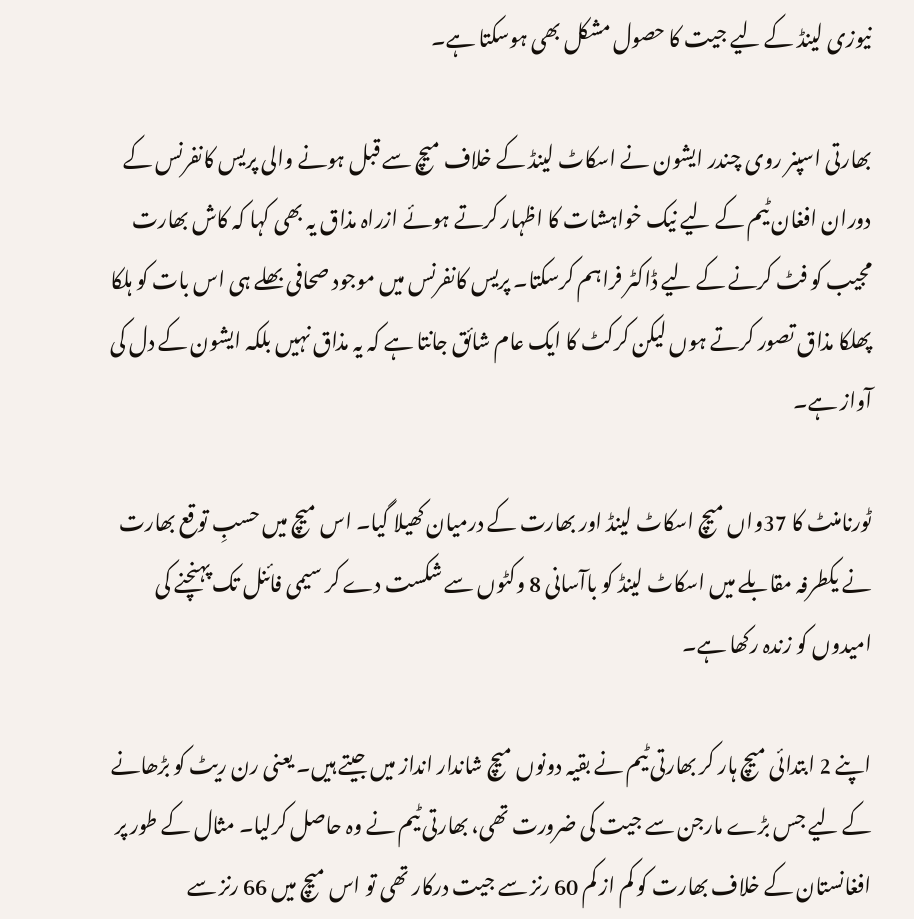نیوزی لینڈ کے لیے جیت کا حصول مشکل بھی ہوسکتا ہے۔

بھارتی اسپنر روی چندر ایشون نے اسکاٹ لینڈ کے خلاف میچ سے قبل ہونے والی پریس کانفرنس کے دوران افغان ٹیم کے لیے نیک خواہشات کا اظہار کرتے ہوئے ازراہ مذاق یہ بھی کہا کہ کاش بھارت مجیب کو فٹ کرنے کے لیے ڈاکٹر فراہم کرسکتا۔ پریس کانفرنس میں موجود صحافی بھلے ہی اس بات کو ہلکا پھلکا مذاق تصور کرتے ہوں لیکن کرکٹ کا ایک عام شائق جانتا ہے کہ یہ مذاق نہیں بلکہ ایشون کے دل کی آواز ہے۔

ٹورنامنٹ کا 37واں میچ اسکاٹ لینڈ اور بھارت کے درمیان کھیلا گیا۔ اس میچ میں حسبِ توقع بھارت نے یکطرفہ مقابلے میں اسکاٹ لینڈ کو باآسانی 8 وکٹوں سے شکست دے کر سیمی فائنل تک پہنچنے کی امیدوں کو زندہ رکھا ہے۔

اپنے 2 ابتدائی میچ ہار کر بھارتی ٹیم نے بقیہ دونوں میچ شاندار انداز میں جیتے ہیں۔ یعنی رن ریٹ کو بڑھانے کے لیے جس بڑے مارجن سے جیت کی ضرورت تھی، بھارتی ٹیم نے وہ حاصل کرلیا۔ مثال کے طور پر افغانستان کے خلاف بھارت کو کم از کم 60 رنز سے جیت درکار تھی تو اس میچ میں 66 رنز سے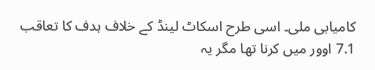کامیابی ملی۔ اسی طرح اسکاٹ لینڈ کے خلاف ہدف کا تعاقب 7.1 اوور میں کرنا تھا مگر یہ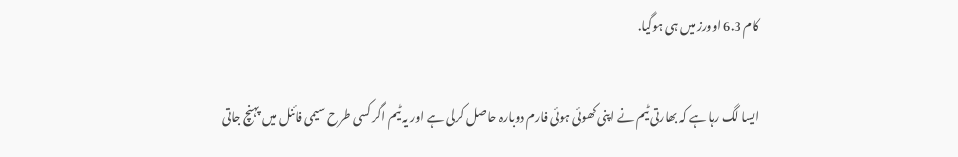کام 6.3 اوورز میں ہی ہوگیا.

ایسا لگ رہا ہے کہ بھارتی ٹیم نے اپنی کھوئی ہوئی فارم دوبارہ حاصل کرلی ہے اور یہ ٹیم اگر کسی طرح سیمی فائنل میں پہنچ جاتی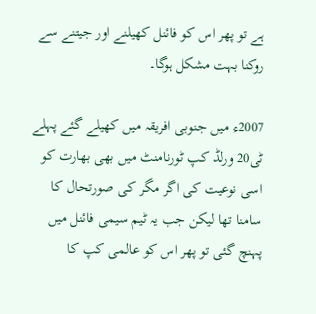ہے تو پھر اس کو فائنل کھیلنے اور جیتنے سے روکنا بہت مشکل ہوگا۔

2007ء میں جنوبی افریقہ میں کھیلے گئے پہلے ٹی20 ورلڈ کپ ٹورنامنٹ میں بھی بھارت کو اسی نوعیت کی اگر مگر کی صورتحال کا سامنا تھا لیکن جب یہ ٹیم سیمی فائنل میں پہنچ گئی تو پھر اس کو عالمی کپ کا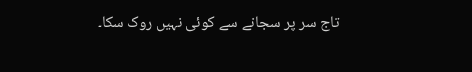تاج سر پر سجانے سے کوئی نہیں روک سکا۔